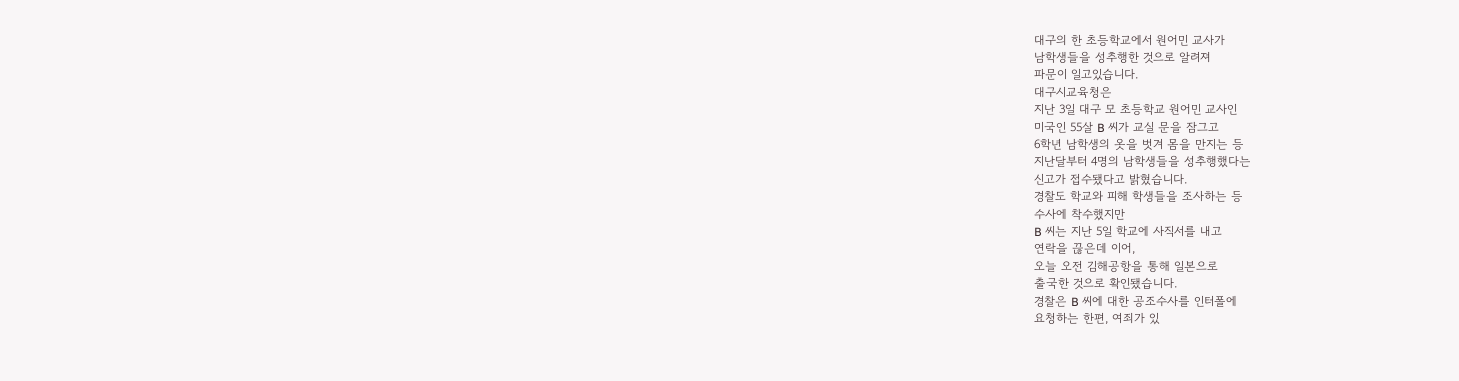대구의 한 초등학교에서 원어민 교사가
남학생들을 성추행한 것으로 알려져
파문이 일고있습니다.
대구시교육청은
지난 3일 대구 모 초등학교 원어민 교사인
미국인 55살 B 씨가 교실 문을 잠그고
6학년 남학생의 옷을 벗겨 몸을 만지는 등
지난달부터 4명의 남학생들을 성추행했다는
신고가 접수됐다고 밝혔습니다.
경찰도 학교와 피해 학생들을 조사하는 등
수사에 착수했지만
B 씨는 지난 5일 학교에 사직서를 내고
연락을 끊은데 이어,
오늘 오전 김해공항을 통해 일본으로
출국한 것으로 확인됐습니다.
경찰은 B 씨에 대한 공조수사를 인터폴에
요청하는 한편, 여죄가 있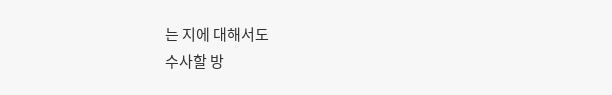는 지에 대해서도
수사할 방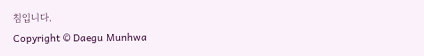침입니다.
Copyright © Daegu Munhwa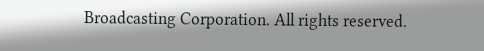Broadcasting Corporation. All rights reserved.